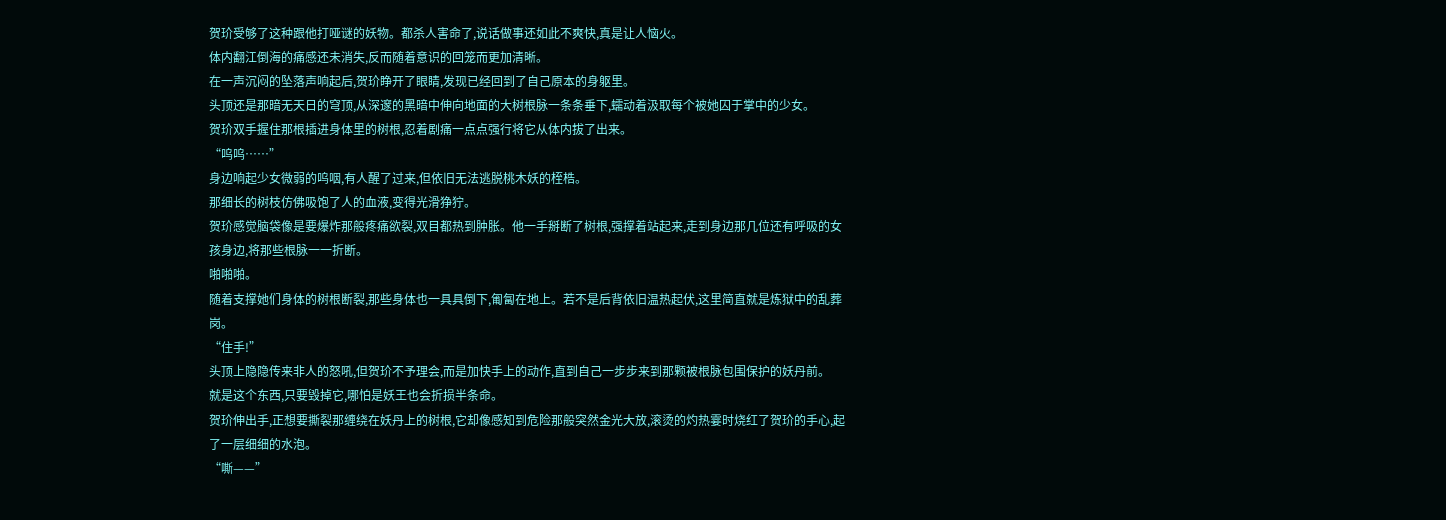贺玠受够了这种跟他打哑谜的妖物。都杀人害命了,说话做事还如此不爽快,真是让人恼火。
体内翻江倒海的痛感还未消失,反而随着意识的回笼而更加清晰。
在一声沉闷的坠落声响起后,贺玠睁开了眼睛,发现已经回到了自己原本的身躯里。
头顶还是那暗无天日的穹顶,从深邃的黑暗中伸向地面的大树根脉一条条垂下,蠕动着汲取每个被她囚于掌中的少女。
贺玠双手握住那根插进身体里的树根,忍着剧痛一点点强行将它从体内拔了出来。
“呜呜……”
身边响起少女微弱的呜咽,有人醒了过来,但依旧无法逃脱桃木妖的桎梏。
那细长的树枝仿佛吸饱了人的血液,变得光滑狰狞。
贺玠感觉脑袋像是要爆炸那般疼痛欲裂,双目都热到肿胀。他一手掰断了树根,强撑着站起来,走到身边那几位还有呼吸的女孩身边,将那些根脉一一折断。
啪啪啪。
随着支撑她们身体的树根断裂,那些身体也一具具倒下,匍匐在地上。若不是后背依旧温热起伏,这里简直就是炼狱中的乱葬岗。
“住手!”
头顶上隐隐传来非人的怒吼,但贺玠不予理会,而是加快手上的动作,直到自己一步步来到那颗被根脉包围保护的妖丹前。
就是这个东西,只要毁掉它,哪怕是妖王也会折损半条命。
贺玠伸出手,正想要撕裂那缠绕在妖丹上的树根,它却像感知到危险那般突然金光大放,滚烫的灼热霎时烧红了贺玠的手心,起了一层细细的水泡。
“嘶——”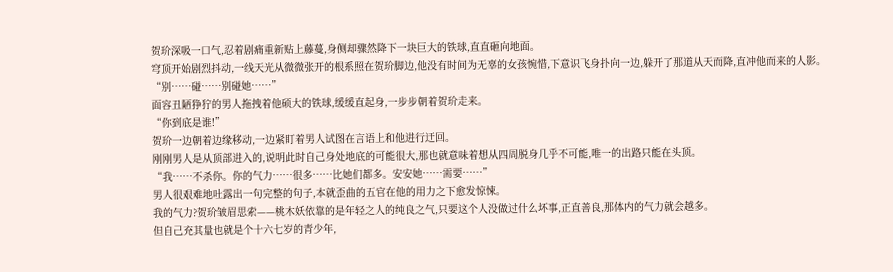贺玠深吸一口气,忍着剧痛重新贴上藤蔓,身侧却骤然降下一块巨大的铁球,直直砸向地面。
穹顶开始剧烈抖动,一线天光从微微张开的根系照在贺玠脚边,他没有时间为无辜的女孩惋惜,下意识飞身扑向一边,躲开了那道从天而降,直冲他而来的人影。
“别……碰……别碰她……”
面容丑陋狰狞的男人拖拽着他硕大的铁球,缓缓直起身,一步步朝着贺玠走来。
“你到底是谁!”
贺玠一边朝着边缘移动,一边紧盯着男人试图在言语上和他进行迂回。
刚刚男人是从顶部进入的,说明此时自己身处地底的可能很大,那也就意味着想从四周脱身几乎不可能,唯一的出路只能在头顶。
“我……不杀你。你的气力……很多……比她们都多。安安她……需要……”
男人很艰难地吐露出一句完整的句子,本就歪曲的五官在他的用力之下愈发惊悚。
我的气力?贺玠皱眉思索——桃木妖依靠的是年轻之人的纯良之气,只要这个人没做过什么坏事,正直善良,那体内的气力就会越多。
但自己充其量也就是个十六七岁的青少年,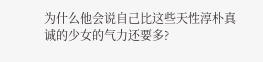为什么他会说自己比这些天性淳朴真诚的少女的气力还要多?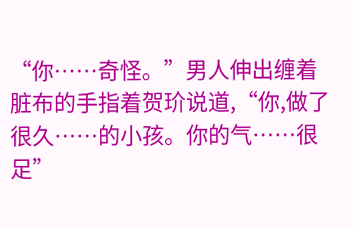“你……奇怪。”男人伸出缠着脏布的手指着贺玠说道,“你,做了很久……的小孩。你的气……很足”